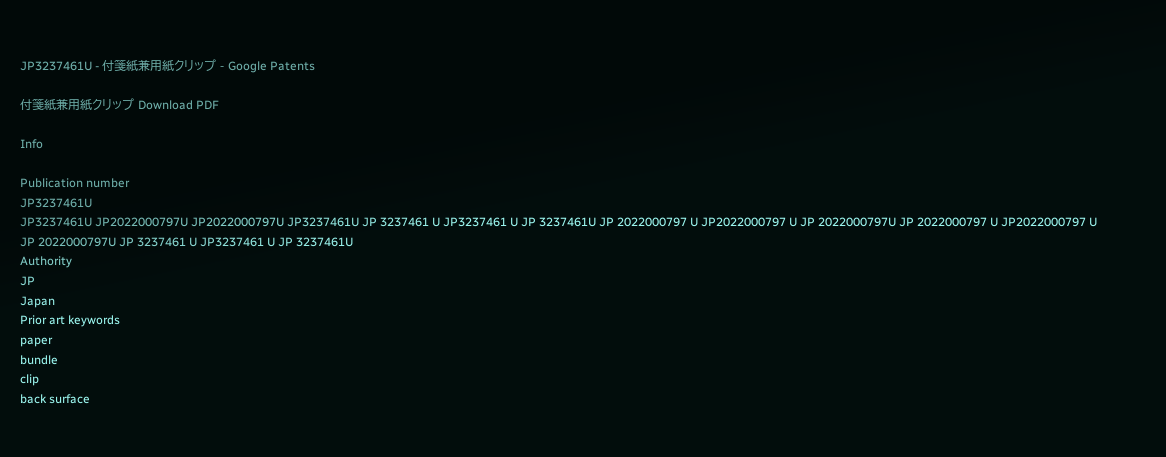JP3237461U - 付箋紙兼用紙クリップ - Google Patents

付箋紙兼用紙クリップ Download PDF

Info

Publication number
JP3237461U
JP3237461U JP2022000797U JP2022000797U JP3237461U JP 3237461 U JP3237461 U JP 3237461U JP 2022000797 U JP2022000797 U JP 2022000797U JP 2022000797 U JP2022000797 U JP 2022000797U JP 3237461 U JP3237461 U JP 3237461U
Authority
JP
Japan
Prior art keywords
paper
bundle
clip
back surface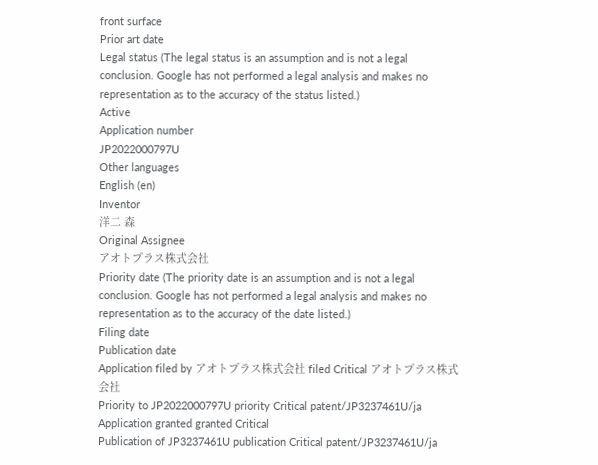front surface
Prior art date
Legal status (The legal status is an assumption and is not a legal conclusion. Google has not performed a legal analysis and makes no representation as to the accuracy of the status listed.)
Active
Application number
JP2022000797U
Other languages
English (en)
Inventor
洋二 森
Original Assignee
アオトプラス株式会社
Priority date (The priority date is an assumption and is not a legal conclusion. Google has not performed a legal analysis and makes no representation as to the accuracy of the date listed.)
Filing date
Publication date
Application filed by アオトプラス株式会社 filed Critical アオトプラス株式会社
Priority to JP2022000797U priority Critical patent/JP3237461U/ja
Application granted granted Critical
Publication of JP3237461U publication Critical patent/JP3237461U/ja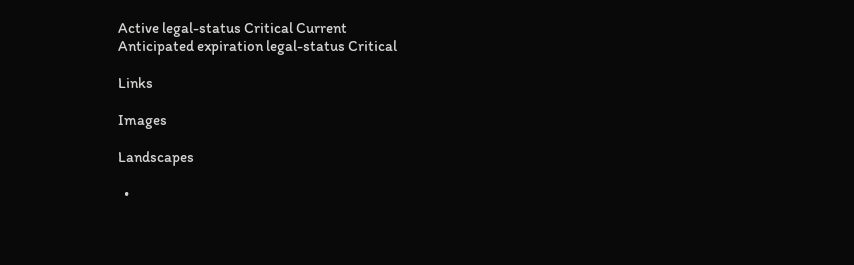Active legal-status Critical Current
Anticipated expiration legal-status Critical

Links

Images

Landscapes

  •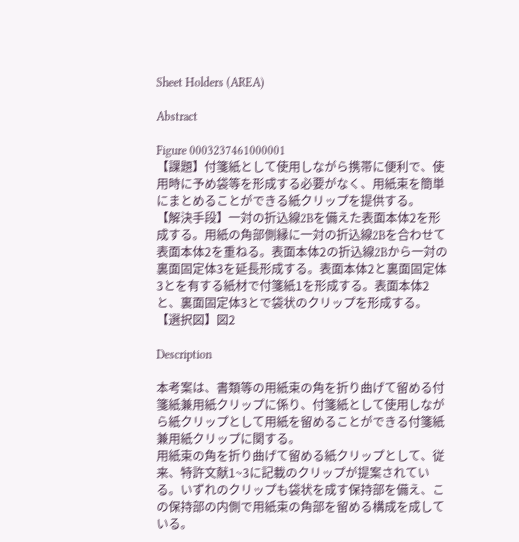Sheet Holders (AREA)

Abstract

Figure 0003237461000001
【課題】付箋紙として使用しながら携帯に便利で、使用時に予め袋等を形成する必要がなく、用紙束を簡単にまとめることができる紙クリップを提供する。
【解決手段】一対の折込線2Bを備えた表面本体2を形成する。用紙の角部側縁に一対の折込線2Bを合わせて表面本体2を重ねる。表面本体2の折込線2Bから一対の裏面固定体3を延長形成する。表面本体2と裏面固定体3とを有する紙材で付箋紙1を形成する。表面本体2と、裏面固定体3とで袋状のクリップを形成する。
【選択図】図2

Description

本考案は、書類等の用紙束の角を折り曲げて留める付箋紙兼用紙クリップに係り、付箋紙として使用しながら紙クリップとして用紙を留めることができる付箋紙兼用紙クリップに関する。
用紙束の角を折り曲げて留める紙クリップとして、従来、特許文献1~3に記載のクリップが提案されている。いずれのクリップも袋状を成す保持部を備え、この保持部の内側で用紙束の角部を留める構成を成している。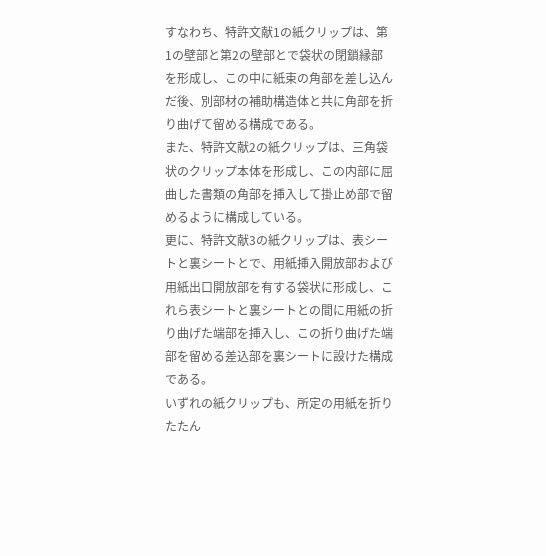すなわち、特許文献1の紙クリップは、第1の壁部と第2の壁部とで袋状の閉鎖縁部を形成し、この中に紙束の角部を差し込んだ後、別部材の補助構造体と共に角部を折り曲げて留める構成である。
また、特許文献2の紙クリップは、三角袋状のクリップ本体を形成し、この内部に屈曲した書類の角部を挿入して掛止め部で留めるように構成している。
更に、特許文献3の紙クリップは、表シートと裏シートとで、用紙挿入開放部および用紙出口開放部を有する袋状に形成し、これら表シートと裏シートとの間に用紙の折り曲げた端部を挿入し、この折り曲げた端部を留める差込部を裏シートに設けた構成である。
いずれの紙クリップも、所定の用紙を折りたたん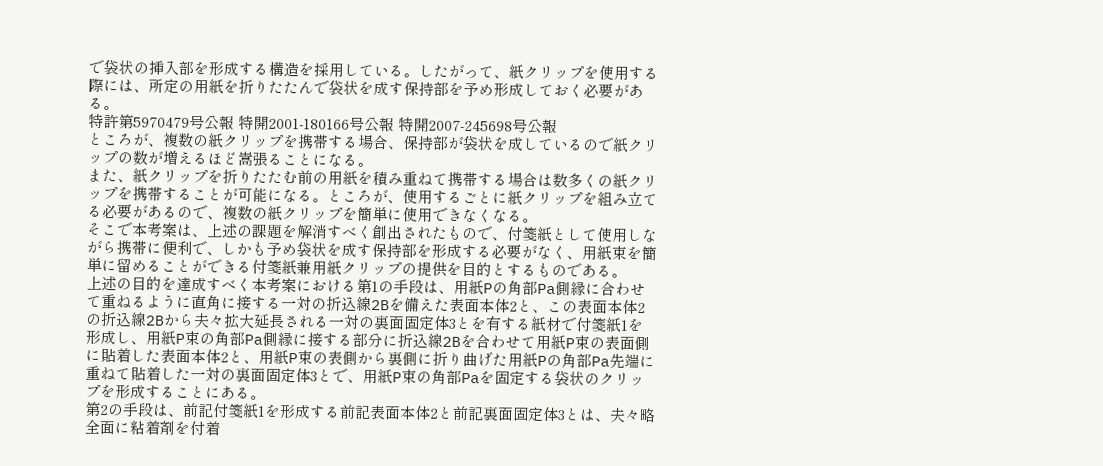で袋状の挿入部を形成する構造を採用している。したがって、紙クリップを使用する際には、所定の用紙を折りたたんで袋状を成す保持部を予め形成しておく必要がある。
特許第5970479号公報 特開2001-180166号公報 特開2007-245698号公報
ところが、複数の紙クリップを携帯する場合、保持部が袋状を成しているので紙クリップの数が増えるほど嵩張ることになる。
また、紙クリップを折りたたむ前の用紙を積み重ねて携帯する場合は数多くの紙クリップを携帯することが可能になる。ところが、使用するごとに紙クリップを組み立てる必要があるので、複数の紙クリップを簡単に使用できなくなる。
そこで本考案は、上述の課題を解消すべく創出されたもので、付箋紙として使用しながら携帯に便利で、しかも予め袋状を成す保持部を形成する必要がなく、用紙束を簡単に留めることができる付箋紙兼用紙クリップの提供を目的とするものである。
上述の目的を達成すべく本考案における第1の手段は、用紙Pの角部Pa側縁に合わせて重ねるように直角に接する一対の折込線2Bを備えた表面本体2と、この表面本体2の折込線2Bから夫々拡大延長される一対の裏面固定体3とを有する紙材で付箋紙1を形成し、用紙P束の角部Pa側縁に接する部分に折込線2Bを合わせて用紙P束の表面側に貼着した表面本体2と、用紙P束の表側から裏側に折り曲げた用紙Pの角部Pa先端に重ねて貼着した一対の裏面固定体3とで、用紙P束の角部Paを固定する袋状のクリップを形成することにある。
第2の手段は、前記付箋紙1を形成する前記表面本体2と前記裏面固定体3とは、夫々略全面に粘着剤を付着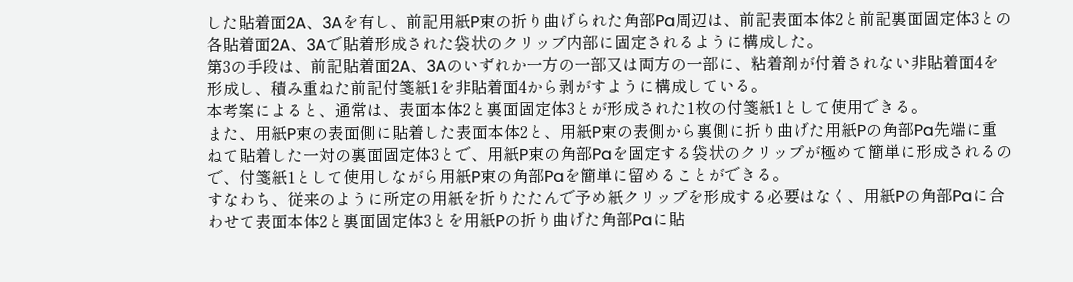した貼着面2A、3Aを有し、前記用紙P束の折り曲げられた角部Pa周辺は、前記表面本体2と前記裏面固定体3との各貼着面2A、3Aで貼着形成された袋状のクリップ内部に固定されるように構成した。
第3の手段は、前記貼着面2A、3Aのいずれか一方の一部又は両方の一部に、粘着剤が付着されない非貼着面4を形成し、積み重ねた前記付箋紙1を非貼着面4から剥がすように構成している。
本考案によると、通常は、表面本体2と裏面固定体3とが形成された1枚の付箋紙1として使用できる。
また、用紙P束の表面側に貼着した表面本体2と、用紙P束の表側から裏側に折り曲げた用紙Pの角部Pa先端に重ねて貼着した一対の裏面固定体3とで、用紙P束の角部Paを固定する袋状のクリップが極めて簡単に形成されるので、付箋紙1として使用しながら用紙P束の角部Paを簡単に留めることができる。
すなわち、従来のように所定の用紙を折りたたんで予め紙クリップを形成する必要はなく、用紙Pの角部Paに合わせて表面本体2と裏面固定体3とを用紙Pの折り曲げた角部Paに貼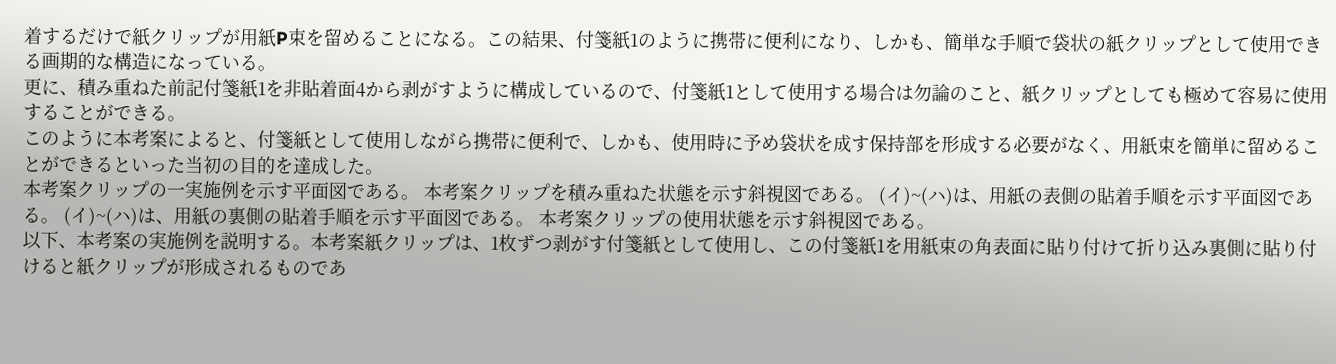着するだけで紙クリップが用紙P束を留めることになる。この結果、付箋紙1のように携帯に便利になり、しかも、簡単な手順で袋状の紙クリップとして使用できる画期的な構造になっている。
更に、積み重ねた前記付箋紙1を非貼着面4から剥がすように構成しているので、付箋紙1として使用する場合は勿論のこと、紙クリップとしても極めて容易に使用することができる。
このように本考案によると、付箋紙として使用しながら携帯に便利で、しかも、使用時に予め袋状を成す保持部を形成する必要がなく、用紙束を簡単に留めることができるといった当初の目的を達成した。
本考案クリップの一実施例を示す平面図である。 本考案クリップを積み重ねた状態を示す斜視図である。 (イ)~(ハ)は、用紙の表側の貼着手順を示す平面図である。 (イ)~(ハ)は、用紙の裏側の貼着手順を示す平面図である。 本考案クリップの使用状態を示す斜視図である。
以下、本考案の実施例を説明する。本考案紙クリップは、1枚ずつ剥がす付箋紙として使用し、この付箋紙1を用紙束の角表面に貼り付けて折り込み裏側に貼り付けると紙クリップが形成されるものであ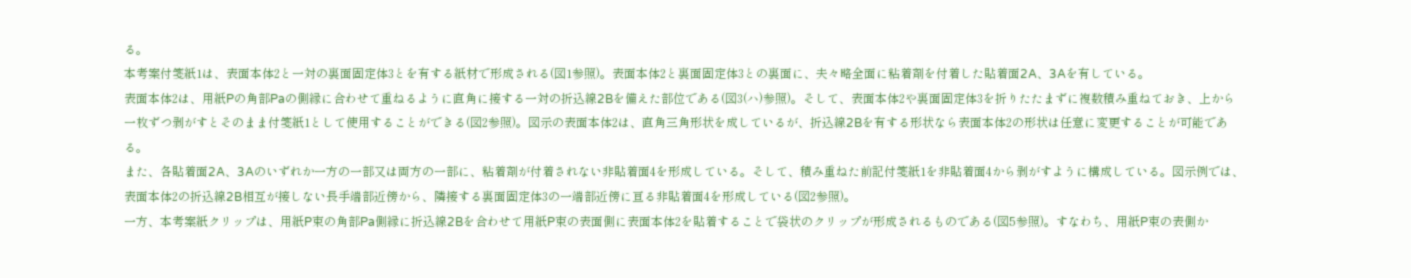る。
本考案付箋紙1は、表面本体2と一対の裏面固定体3とを有する紙材で形成される(図1参照)。表面本体2と裏面固定体3との裏面に、夫々略全面に粘着剤を付着した貼着面2A、3Aを有している。
表面本体2は、用紙Pの角部Paの側縁に合わせて重ねるように直角に接する一対の折込線2Bを備えた部位である(図3(ハ)参照)。そして、表面本体2や裏面固定体3を折りたたまずに複数積み重ねておき、上から一枚ずつ剥がすとそのまま付箋紙1として使用することができる(図2参照)。図示の表面本体2は、直角三角形状を成しているが、折込線2Bを有する形状なら表面本体2の形状は任意に変更することが可能である。
また、各貼着面2A、3Aのいずれか一方の一部又は両方の一部に、粘着剤が付着されない非貼着面4を形成している。そして、積み重ねた前記付箋紙1を非貼着面4から剥がすように構成している。図示例では、表面本体2の折込線2B相互が接しない長手端部近傍から、隣接する裏面固定体3の一端部近傍に亘る非貼着面4を形成している(図2参照)。
一方、本考案紙クリップは、用紙P束の角部Pa側縁に折込線2Bを合わせて用紙P束の表面側に表面本体2を貼着することで袋状のクリップが形成されるものである(図5参照)。すなわち、用紙P束の表側か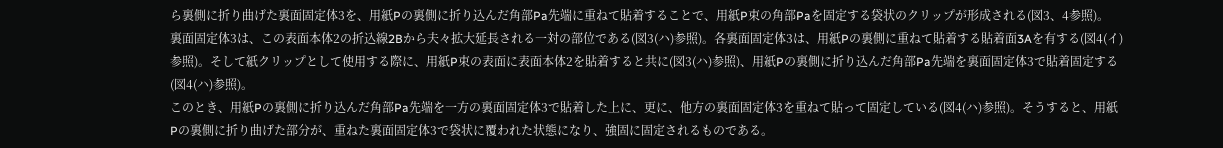ら裏側に折り曲げた裏面固定体3を、用紙Pの裏側に折り込んだ角部Pa先端に重ねて貼着することで、用紙P束の角部Paを固定する袋状のクリップが形成される(図3、4参照)。
裏面固定体3は、この表面本体2の折込線2Bから夫々拡大延長される一対の部位である(図3(ハ)参照)。各裏面固定体3は、用紙Pの裏側に重ねて貼着する貼着面3Aを有する(図4(イ)参照)。そして紙クリップとして使用する際に、用紙P束の表面に表面本体2を貼着すると共に(図3(ハ)参照)、用紙Pの裏側に折り込んだ角部Pa先端を裏面固定体3で貼着固定する(図4(ハ)参照)。
このとき、用紙Pの裏側に折り込んだ角部Pa先端を一方の裏面固定体3で貼着した上に、更に、他方の裏面固定体3を重ねて貼って固定している(図4(ハ)参照)。そうすると、用紙Pの裏側に折り曲げた部分が、重ねた裏面固定体3で袋状に覆われた状態になり、強固に固定されるものである。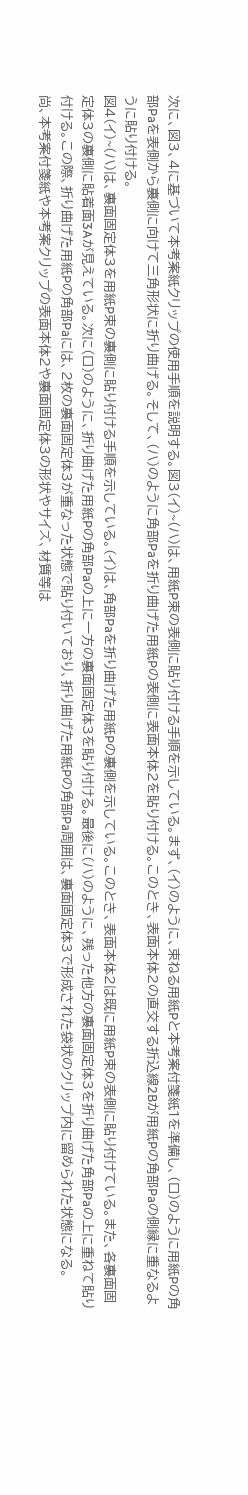次に、図3、4に基づいて本考案紙クリップの使用手順を説明する。図3(イ)~(ハ)は、用紙P束の表側に貼り付ける手順を示している。まず、(イ)のように、束ねる用紙Pと本考案付箋紙1を準備し、(ロ)のように用紙Pの角部Paを表側から裏側に向けて三角形状に折り曲げる。そして、(ハ)のように角部Paを折り曲げた用紙Pの表側に表面本体2を貼り付ける。このとき、表面本体2の直交する折込線2Bが用紙Pの角部Paの側縁に重なるように貼り付ける。
図4(イ)~(ハ)は、裏面固定体3を用紙P束の裏側に貼り付ける手順を示している。(イ)は、角部Paを折り曲げた用紙Pの裏側を示している。このとき、表面本体2は既に用紙P束の表側に貼り付けている。また、各裏面固定体3の裏側に貼着面3Aが見えている。次に(ロ)のように、折り曲げた用紙Pの角部Paの上に一方の裏面固定体3を貼り付ける。最後に(ハ)のように、残った他方の裏面固定体3を折り曲げた角部Paの上に重ねて貼り付ける。この際、折り曲げた用紙Pの角部Paには、2枚の裏面固定体3が重なった状態で貼り付いており、折り曲げた用紙Pの角部Pa周囲は、裏面固定体3で形成された袋状のクリップ内に留められた状態になる。
尚、本考案付箋紙や本考案クリップの表面本体2や裏面固定体3の形状やサイズ、材質等は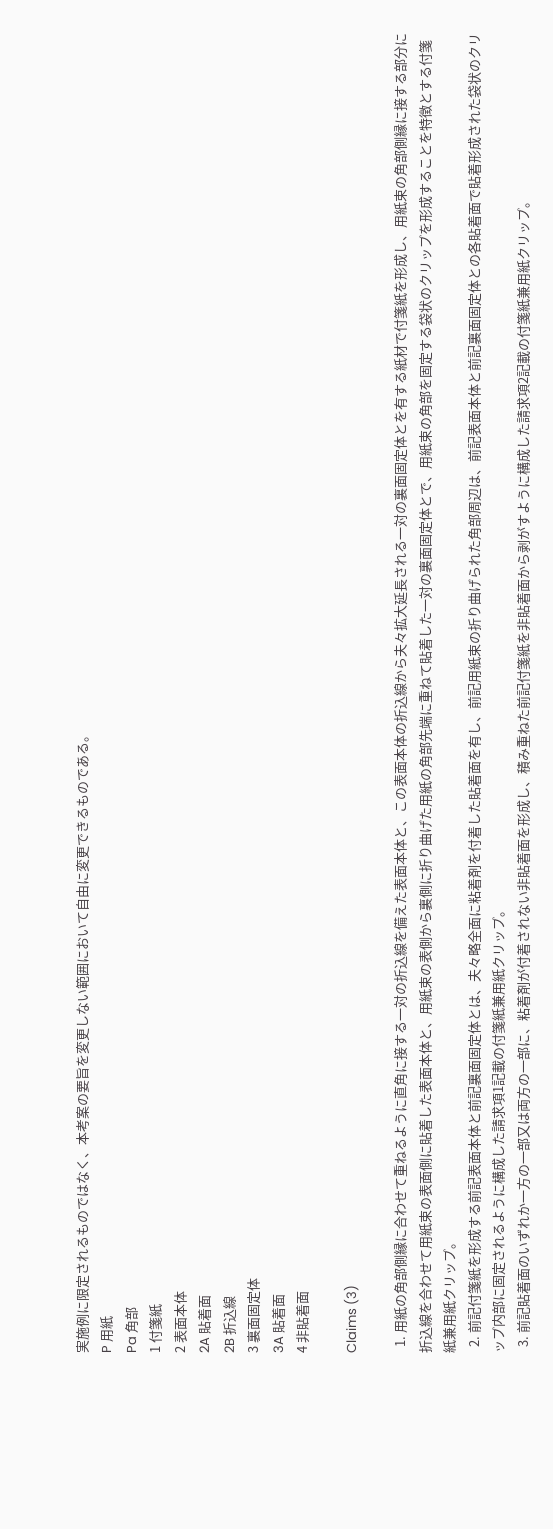実施例に限定されるものではなく、本考案の要旨を変更しない範囲において自由に変更できるものである。
P 用紙
Pa 角部
1 付箋紙
2 表面本体
2A 貼着面
2B 折込線
3 裏面固定体
3A 貼着面
4 非貼着面

Claims (3)

  1. 用紙の角部側縁に合わせて重ねるように直角に接する一対の折込線を備えた表面本体と、この表面本体の折込線から夫々拡大延長される一対の裏面固定体とを有する紙材で付箋紙を形成し、用紙束の角部側縁に接する部分に折込線を合わせて用紙束の表面側に貼着した表面本体と、用紙束の表側から裏側に折り曲げた用紙の角部先端に重ねて貼着した一対の裏面固定体とで、用紙束の角部を固定する袋状のクリップを形成することを特徴とする付箋紙兼用紙クリップ。
  2. 前記付箋紙を形成する前記表面本体と前記裏面固定体とは、夫々略全面に粘着剤を付着した貼着面を有し、前記用紙束の折り曲げられた角部周辺は、前記表面本体と前記裏面固定体との各貼着面で貼着形成された袋状のクリップ内部に固定されるように構成した請求項1記載の付箋紙兼用紙クリップ。
  3. 前記貼着面のいずれか一方の一部又は両方の一部に、粘着剤が付着されない非貼着面を形成し、積み重ねた前記付箋紙を非貼着面から剥がすように構成した請求項2記載の付箋紙兼用紙クリップ。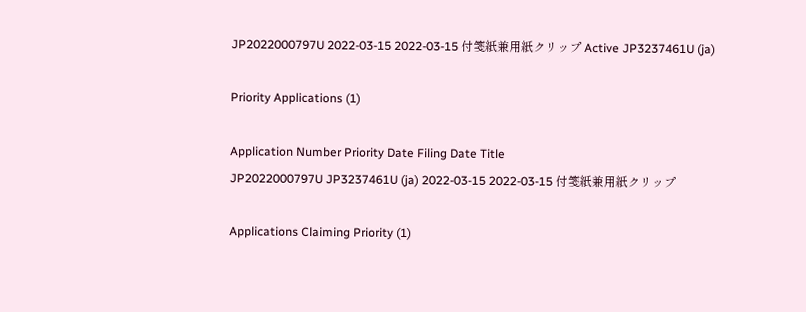JP2022000797U 2022-03-15 2022-03-15 付箋紙兼用紙クリップ Active JP3237461U (ja)

Priority Applications (1)

Application Number Priority Date Filing Date Title
JP2022000797U JP3237461U (ja) 2022-03-15 2022-03-15 付箋紙兼用紙クリップ

Applications Claiming Priority (1)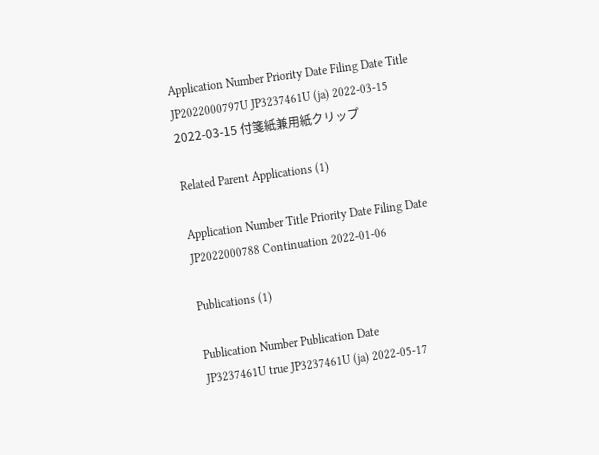Application Number Priority Date Filing Date Title
JP2022000797U JP3237461U (ja) 2022-03-15 2022-03-15 付箋紙兼用紙クリップ

Related Parent Applications (1)

Application Number Title Priority Date Filing Date
JP2022000788 Continuation 2022-01-06

Publications (1)

Publication Number Publication Date
JP3237461U true JP3237461U (ja) 2022-05-17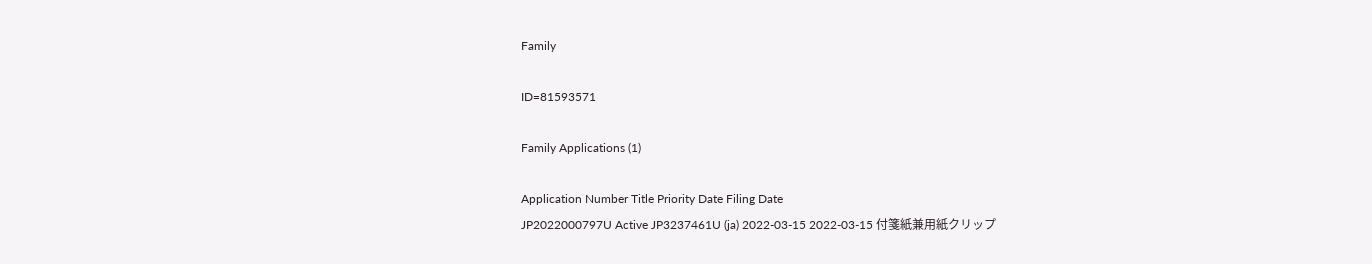Family

ID=81593571

Family Applications (1)

Application Number Title Priority Date Filing Date
JP2022000797U Active JP3237461U (ja) 2022-03-15 2022-03-15 付箋紙兼用紙クリップ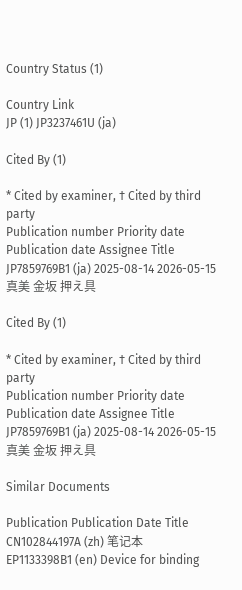Country Status (1)

Country Link
JP (1) JP3237461U (ja)

Cited By (1)

* Cited by examiner, † Cited by third party
Publication number Priority date Publication date Assignee Title
JP7859769B1 (ja) 2025-08-14 2026-05-15 真美 金坂 押え具

Cited By (1)

* Cited by examiner, † Cited by third party
Publication number Priority date Publication date Assignee Title
JP7859769B1 (ja) 2025-08-14 2026-05-15 真美 金坂 押え具

Similar Documents

Publication Publication Date Title
CN102844197A (zh) 笔记本
EP1133398B1 (en) Device for binding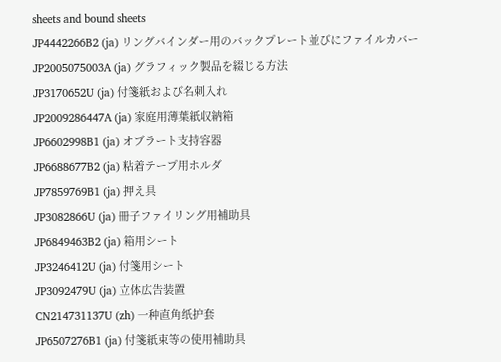sheets and bound sheets
JP4442266B2 (ja) リングバインダー用のバックプレート並びにファイルカバー
JP2005075003A (ja) グラフィック製品を綴じる方法
JP3170652U (ja) 付箋紙および名刺入れ
JP2009286447A (ja) 家庭用薄葉紙収納箱
JP6602998B1 (ja) オブラート支持容器
JP6688677B2 (ja) 粘着テープ用ホルダ
JP7859769B1 (ja) 押え具
JP3082866U (ja) 冊子ファイリング用補助具
JP6849463B2 (ja) 箱用シート
JP3246412U (ja) 付箋用シート
JP3092479U (ja) 立体広告装置
CN214731137U (zh) 一种直角纸护套
JP6507276B1 (ja) 付箋紙束等の使用補助具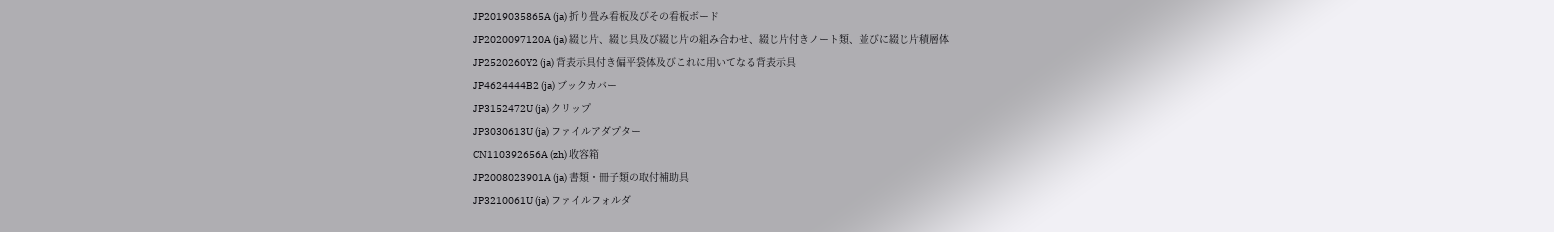JP2019035865A (ja) 折り畳み看板及びその看板ボード
JP2020097120A (ja) 綴じ片、綴じ具及び綴じ片の組み合わせ、綴じ片付きノート類、並びに綴じ片積層体
JP2520260Y2 (ja) 背表示具付き偏平袋体及びこれに用いてなる背表示具
JP4624444B2 (ja) ブックカバー
JP3152472U (ja) クリップ
JP3030613U (ja) ファイルアダプター
CN110392656A (zh) 收容箱
JP2008023901A (ja) 書類・冊子類の取付補助具
JP3210061U (ja) ファイルフォルダ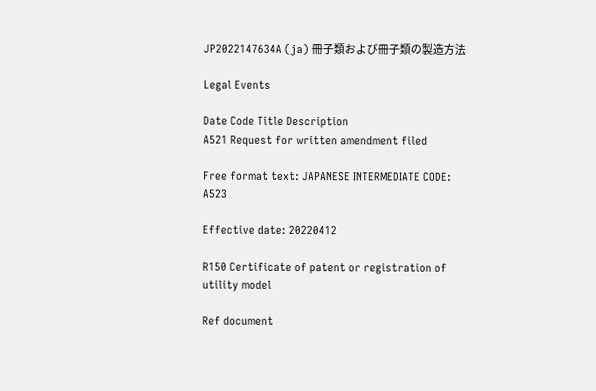JP2022147634A (ja) 冊子類および冊子類の製造方法

Legal Events

Date Code Title Description
A521 Request for written amendment filed

Free format text: JAPANESE INTERMEDIATE CODE: A523

Effective date: 20220412

R150 Certificate of patent or registration of utility model

Ref document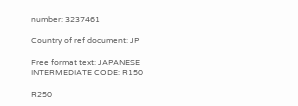number: 3237461

Country of ref document: JP

Free format text: JAPANESE INTERMEDIATE CODE: R150

R250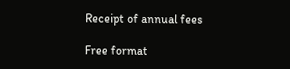Receipt of annual fees

Free format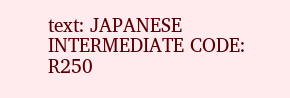text: JAPANESE INTERMEDIATE CODE: R250